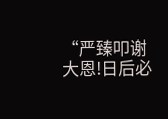“严臻叩谢大恩!日后必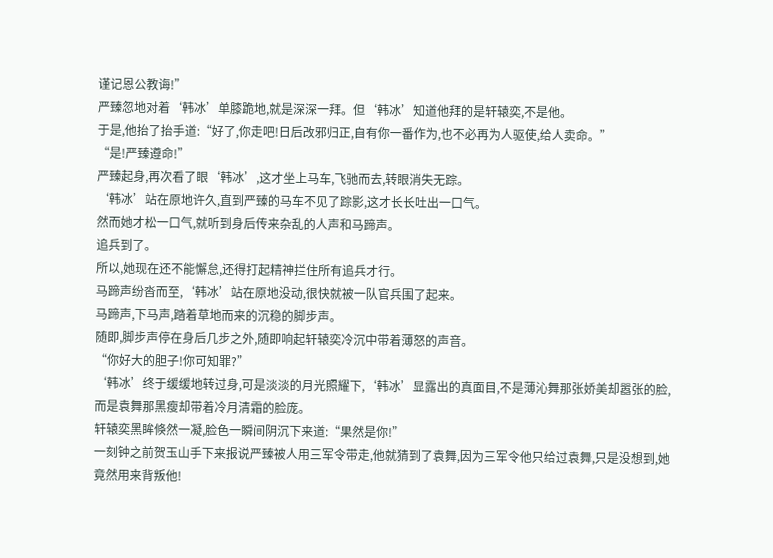谨记恩公教诲!”
严臻忽地对着‘韩冰’单膝跪地,就是深深一拜。但‘韩冰’知道他拜的是轩辕奕,不是他。
于是,他抬了抬手道:“好了,你走吧!日后改邪归正,自有你一番作为,也不必再为人驱使,给人卖命。”
“是!严臻遵命!”
严臻起身,再次看了眼‘韩冰’,这才坐上马车,飞驰而去,转眼消失无踪。
‘韩冰’站在原地许久,直到严臻的马车不见了踪影,这才长长吐出一口气。
然而她才松一口气,就听到身后传来杂乱的人声和马蹄声。
追兵到了。
所以,她现在还不能懈怠,还得打起精神拦住所有追兵才行。
马蹄声纷沓而至,‘韩冰’站在原地没动,很快就被一队官兵围了起来。
马蹄声,下马声,踏着草地而来的沉稳的脚步声。
随即,脚步声停在身后几步之外,随即响起轩辕奕冷沉中带着薄怒的声音。
“你好大的胆子!你可知罪?”
‘韩冰’终于缓缓地转过身,可是淡淡的月光照耀下,‘韩冰’显露出的真面目,不是薄沁舞那张娇美却嚣张的脸,而是袁舞那黑瘦却带着冷月清霜的脸庞。
轩辕奕黑眸倏然一凝,脸色一瞬间阴沉下来道:“果然是你!”
一刻钟之前贺玉山手下来报说严臻被人用三军令带走,他就猜到了袁舞,因为三军令他只给过袁舞,只是没想到,她竟然用来背叛他!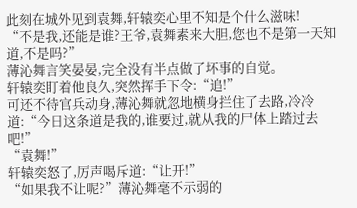此刻在城外见到袁舞,轩辕奕心里不知是个什么滋味!
“不是我,还能是谁?王爷,袁舞素来大胆,您也不是第一天知道,不是吗?”
薄沁舞言笑晏晏,完全没有半点做了坏事的自觉。
轩辕奕盯着他良久,突然挥手下令:“追!”
可还不待官兵动身,薄沁舞就忽地横身拦住了去路,冷冷道:“今日这条道是我的,谁要过,就从我的尸体上踏过去吧!”
“袁舞!”
轩辕奕怒了,厉声喝斥道:“让开!”
“如果我不让呢?”薄沁舞毫不示弱的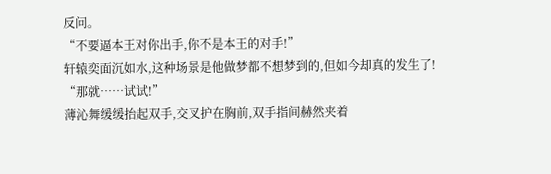反问。
“不要逼本王对你出手,你不是本王的对手!”
轩辕奕面沉如水,这种场景是他做梦都不想梦到的,但如今却真的发生了!
“那就……试试!”
薄沁舞缓缓抬起双手,交叉护在胸前,双手指间赫然夹着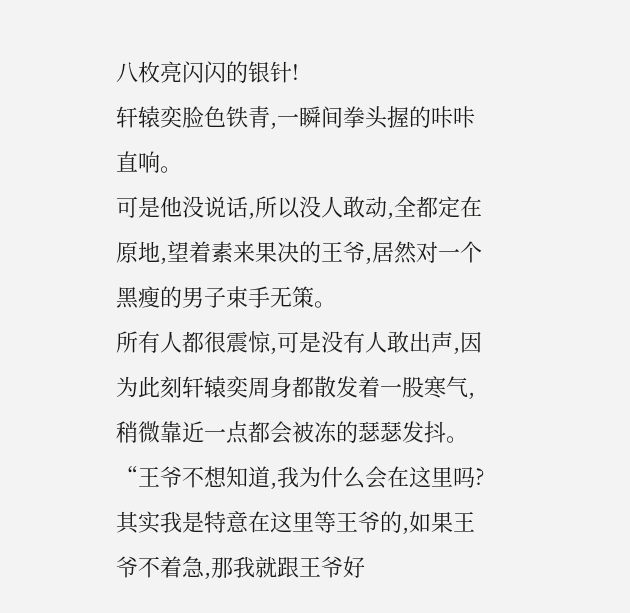八枚亮闪闪的银针!
轩辕奕脸色铁青,一瞬间拳头握的咔咔直响。
可是他没说话,所以没人敢动,全都定在原地,望着素来果决的王爷,居然对一个黑瘦的男子束手无策。
所有人都很震惊,可是没有人敢出声,因为此刻轩辕奕周身都散发着一股寒气,稍微靠近一点都会被冻的瑟瑟发抖。
“王爷不想知道,我为什么会在这里吗?其实我是特意在这里等王爷的,如果王爷不着急,那我就跟王爷好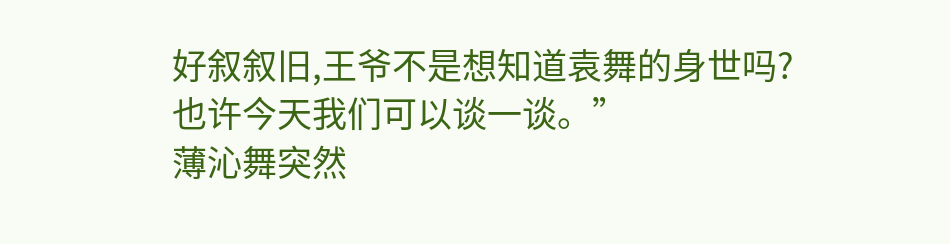好叙叙旧,王爷不是想知道袁舞的身世吗?也许今天我们可以谈一谈。”
薄沁舞突然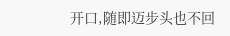开口,随即迈步头也不回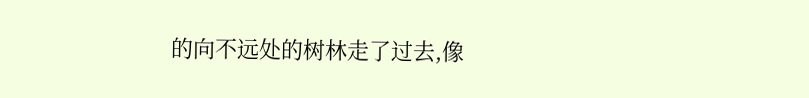的向不远处的树林走了过去,像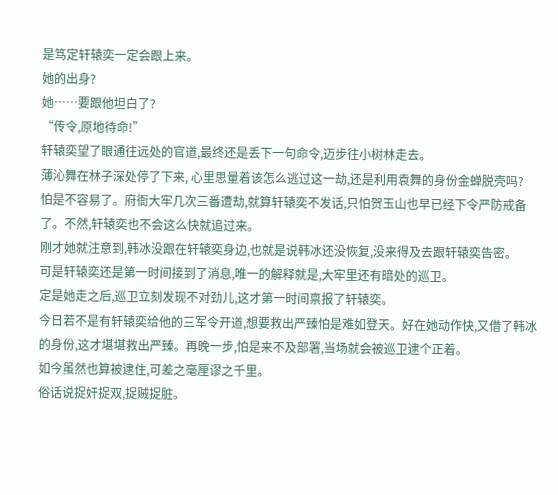是笃定轩辕奕一定会跟上来。
她的出身?
她……要跟他坦白了?
“传令,原地待命!”
轩辕奕望了眼通往远处的官道,最终还是丢下一句命令,迈步往小树林走去。
薄沁舞在林子深处停了下来, 心里思量着该怎么逃过这一劫,还是利用袁舞的身份金蝉脱壳吗?
怕是不容易了。府衙大牢几次三番遭劫,就算轩辕奕不发话,只怕贺玉山也早已经下令严防戒备了。不然,轩辕奕也不会这么快就追过来。
刚才她就注意到,韩冰没跟在轩辕奕身边,也就是说韩冰还没恢复,没来得及去跟轩辕奕告密。
可是轩辕奕还是第一时间接到了消息,唯一的解释就是,大牢里还有暗处的巡卫。
定是她走之后,巡卫立刻发现不对劲儿,这才第一时间禀报了轩辕奕。
今日若不是有轩辕奕给他的三军令开道,想要救出严臻怕是难如登天。好在她动作快,又借了韩冰的身份,这才堪堪救出严臻。再晚一步,怕是来不及部署,当场就会被巡卫逮个正着。
如今虽然也算被逮住,可差之毫厘谬之千里。
俗话说捉奸捉双,捉贼捉脏。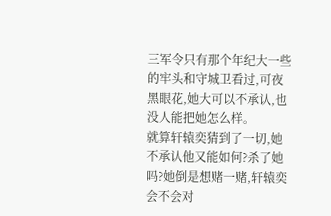三军令只有那个年纪大一些的牢头和守城卫看过,可夜黑眼花,她大可以不承认,也没人能把她怎么样。
就算轩辕奕猜到了一切,她不承认他又能如何?杀了她吗?她倒是想赌一赌,轩辕奕会不会对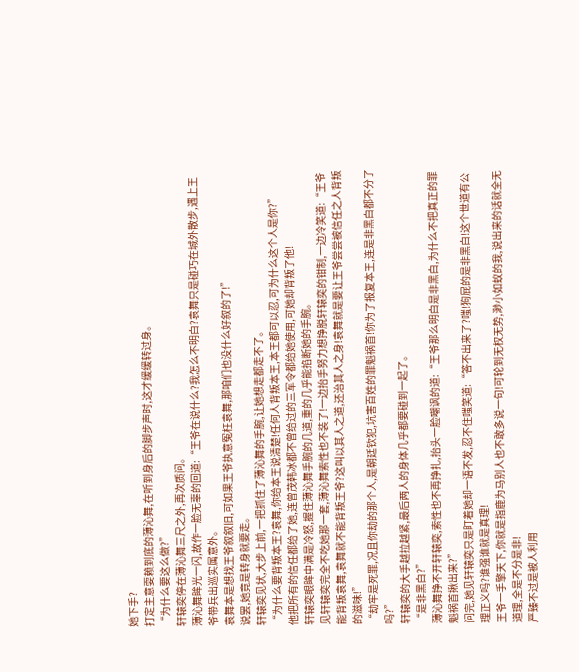她下手?
打定主意耍赖到底的薄沁舞,在听到身后的脚步声时,这才缓缓转过身。
“为什么要这么做?”
轩辕奕停在薄沁舞三尺之外,再次质问。
薄沁舞眸光一闪,故作一脸无辜的回道:“王爷在说什么?我怎么不明白?袁舞只是碰巧在城外散步,遇上王爷带兵出巡实属意外。
袁舞本是想找王爷叙叙旧,可如果王爷执意冤枉袁舞,那咱们也没什么好叙的了!”
说罢,她竟是转身就要走。
轩辕奕见状,大步上前,一把抓住了薄沁舞的手腕,让她想走都走不了。
“为什么要背叛本王?袁舞,你给本王说清楚!任何人背叛本王,本王都可以忍,可为什么这个人是你?”
他把所有的信任都给了她,连曾茂韩冰都不曾给过的三军令都给她使用,可她却背叛了他!
轩辕奕眼眸中满是冷怒,握住薄沁舞手腕的几道,重的几乎能掐断她的手腕。
见轩辕奕完全不吃她那一套,薄沁舞索性也不装了!一边抬手努力想挣脱轩辕奕的钳制,一边冷笑道:“王爷能背叛袁舞,袁舞就不能背叛王爷?这叫以其人之道,还治其人之身!袁舞就是要让王爷尝尝被信任之人背叛的滋味!”
“劫牢是死罪,况且你劫的那个人,是朝廷钦犯,坑害百姓的罪魁祸首!你为了报复本王,连是非黑白都不分了吗?”
轩辕奕的大手越拉越紧,最后两人的身体几乎都要碰到一起了。
“是非黑白?”
薄沁舞挣不开轩辕奕,索性也不再挣扎,抬头一脸嘲讽的道:“王爷那么明白是非黑白,为什么不把真正的罪魁祸首揪出来?”
问完,她见轩辕奕只是盯着她却一语不发,忍不住嗤笑道:“答不出来了?嗤!狗屁的是非黑白!这个世道有公理正义吗?谁强谁就是真理!
王爷一手擎天下,你就是指鹿为马别人也不敢多说一句!可轮到无权无势,渺小如蚁的我,说出来的话就全无道理,全是不分是非!
严臻不过是被人利用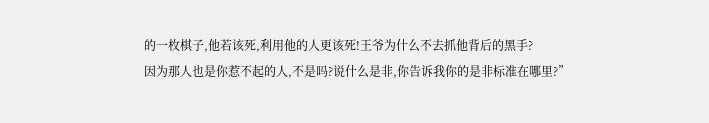的一枚棋子,他若该死,利用他的人更该死!王爷为什么不去抓他背后的黑手?
因为那人也是你惹不起的人,不是吗?说什么是非,你告诉我你的是非标准在哪里?”